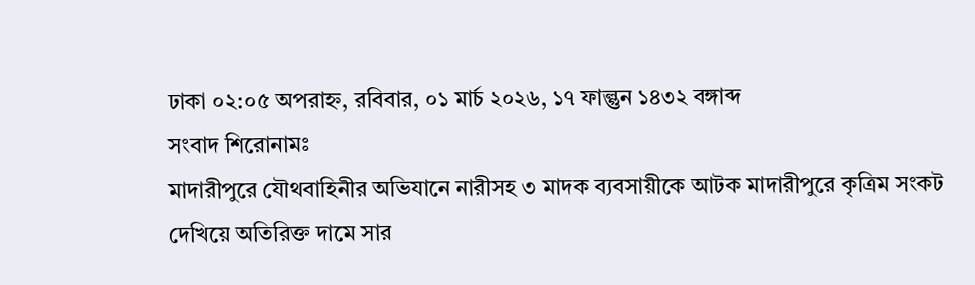ঢাকা ০২:০৫ অপরাহ্ন, রবিবার, ০১ মার্চ ২০২৬, ১৭ ফাল্গুন ১৪৩২ বঙ্গাব্দ
সংবাদ শিরোনামঃ
মাদারীপুরে যৌথবাহিনীর অভিযানে নারীসহ ৩ মাদক ব্যবসায়ীকে আটক মাদারীপুরে কৃত্রিম সংকট দেখিয়ে অতিরিক্ত দামে সার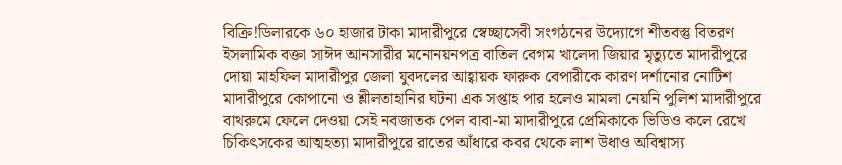বিক্রি!ডিলারকে ৬০ হাজার টাকা মাদারীপুরে স্বেচ্ছাসেবী সংগঠনের উদ্যোগে শীতবস্তু বিতরণ ইসলা‌মিক বক্তা সাঈদ আনসারীর মনোনয়নপত্র বাতিল বেগম খালেদা জিয়ার মৃত্যুতে মাদারীপুরে দোয়া মাহফিল মাদারীপুর জেলা যুবদলের আহ্বায়ক ফারুক বেপারীকে কারণ দর্শানোর নোটিশ মাদারীপুরে কোপানো ও শ্লীলতাহানির ঘটনা এক সপ্তাহ পার হলেও মামলা নেয়নি পুলিশ মাদারীপুরে বাথরুমে ফেলে দেওয়া সেই নবজাতক পেল বাবা-মা মাদারীপুরে প্রেমিকাকে ভিডিও কলে রেখে চিকিৎসকের আত্মহত্যা মাদারীপুরে রাতের আঁধারে কবর থেকে লাশ উধাও অবিশ্বাস্য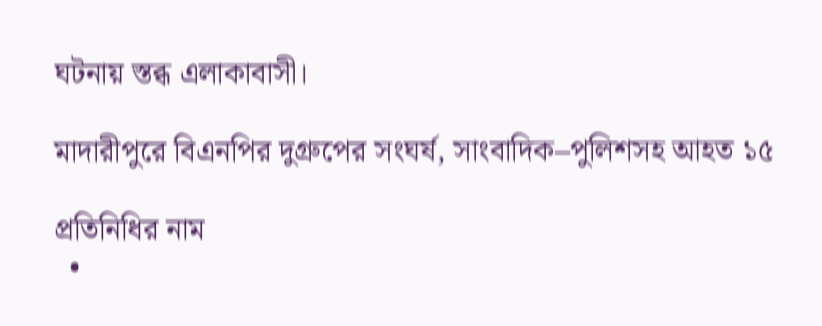ঘটনায় স্তব্ধ এলাকাবাসী।

মাদারীপুরে বিএনপির দুগ্রুপের সংঘর্ষ, সাংবাদিক–পুলিশসহ আহত ১৫

প্রতিনিধির নাম
  •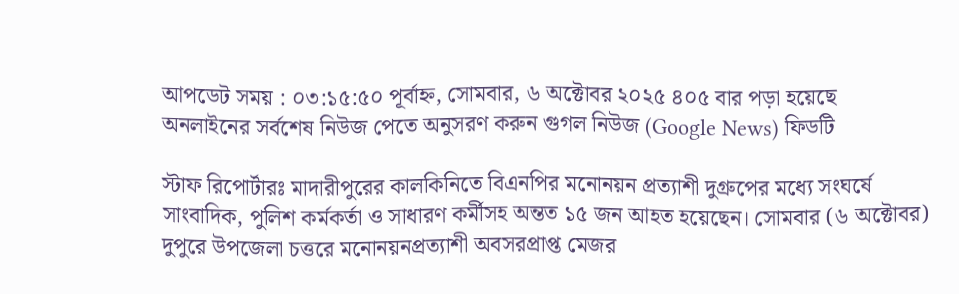আপডেট সময় : ০৩:১৫:৫০ পূর্বাহ্ন, সোমবার, ৬ অক্টোবর ২০২৫ ৪০৫ বার পড়া হয়েছে
অনলাইনের সর্বশেষ নিউজ পেতে অনুসরণ করুন গুগল নিউজ (Google News) ফিডটি

স্টাফ রিপোর্টারঃ মাদারীপুরের কালকিনিতে বিএনপির মনোনয়ন প্রত্যাশী দুগ্রুপের মধ্যে সংঘর্ষে সাংবাদিক, পুলিশ কর্মকর্তা ও সাধারণ কর্মীসহ অন্তত ১৫ জন আহত হয়েছেন। সোমবার (৬ অক্টোবর) দুপুরে উপজেলা চত্তরে মনোনয়নপ্রত্যাশী অবসরপ্রাপ্ত মেজর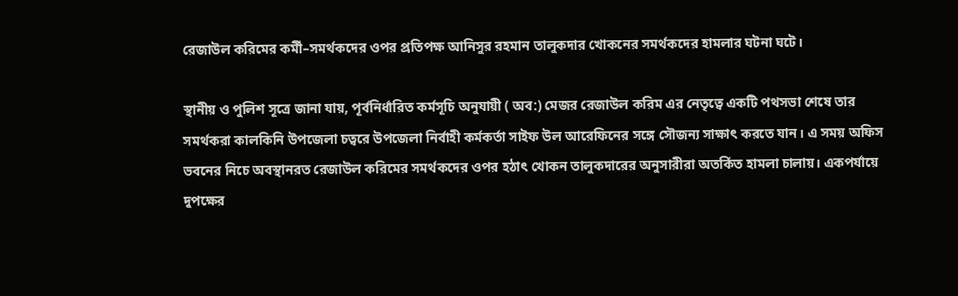রেজাউল করিমের কর্মী–সমর্থকদের ওপর প্রতিপক্ষ আনিসুর রহমান তালুকদার খোকনের সমর্থকদের হামলার ঘটনা ঘটে।

স্থানীয় ও পুলিশ সূত্রে জানা যায়, পূর্বনির্ধারিত কর্মসূচি অনুযায়ী ( অব:) মেজর রেজাউল করিম এর নেতৃত্বে একটি পথসভা শেষে তার সমর্থকরা কালকিনি উপজেলা চত্বরে উপজেলা নির্বাহী কর্মকর্তা সাইফ উল আরেফিনের সঙ্গে সৌজন্য সাক্ষাৎ করতে যান। এ সময় অফিস ভবনের নিচে অবস্থানরত রেজাউল করিমের সমর্থকদের ওপর হঠাৎ খোকন তালুকদারের অনুসারীরা অতর্কিত হামলা চালায়। একপর্যায়ে দুপক্ষের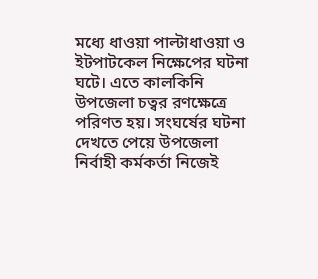মধ্যে ধাওয়া পাল্টাধাওয়া ও ইটপাটকেল নিক্ষেপের ঘটনা ঘটে। এতে কালকিনি উপজেলা চত্বর রণক্ষেত্রে পরিণত হয়। সংঘর্ষের ঘটনা দেখতে পেয়ে উপজেলা নির্বাহী কর্মকর্তা নিজেই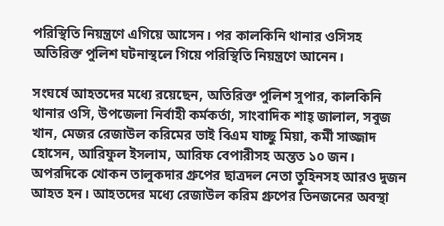পরিস্থিতি নিয়ন্ত্রণে এগিয়ে আসেন। পর কালকিনি থানার ওসিসহ অতিরিক্ত পুলিশ ঘটনাস্থলে গিয়ে পরিস্থিতি নিয়ন্ত্রণে আনেন।

সংঘর্ষে আহতদের মধ্যে রয়েছেন, অতিরিক্ত পুলিশ সুপার, কালকিনি থানার ওসি, উপজেলা নির্বাহী কর্মকর্তা, সাংবাদিক শাহ্ জালাল, সবুজ খান, মেজর রেজাউল করিমের ভাই বিএম যাচ্ছু মিয়া, কর্মী সাজ্জাদ হোসেন, আরিফুল ইসলাম, আরিফ বেপারীসহ অন্তত ১০ জন। অপরদিকে খোকন তালুকদার গ্রুপের ছাত্রদল নেতা তুহিনসহ আরও দুজন আহত হন। আহতদের মধ্যে রেজাউল করিম গ্রুপের তিনজনের অবস্থা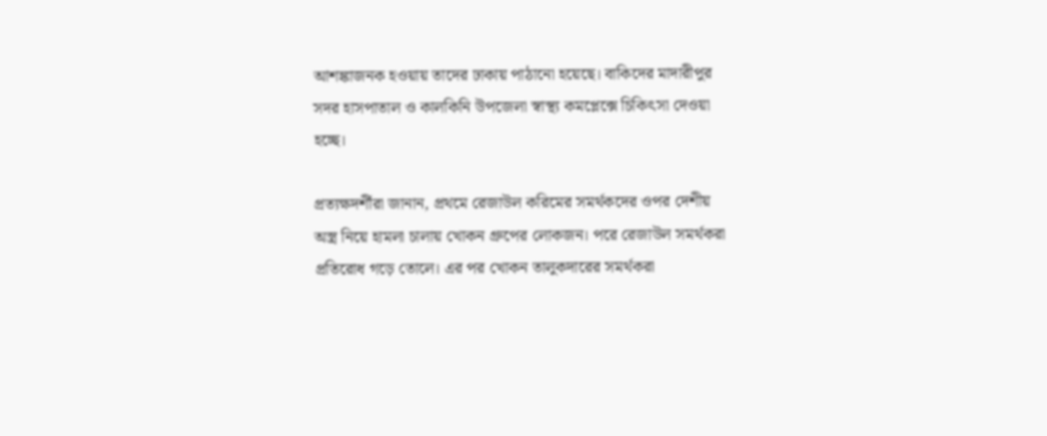আশঙ্কাজনক হওয়ায় তাদের ঢাকায় পাঠানো হয়েছে। বাকিদের মাদারীপুর সদর হাসপাতাল ও কালকিনি উপজেলা স্বাস্থ্য কমপ্লেক্সে চিকিৎসা দেওয়া হচ্ছে।

প্রত্যক্ষদর্শীরা জানান, প্রথমে রেজাউল করিমের সমর্থকদের ওপর দেশীয় অস্ত্র নিয়ে হামলা চালায় খোকন গ্রুপের লোকজন। পরে রেজাউল সমর্থকরা প্রতিরোধ গড়ে তোলে। এর পর খোকন তালুকদারের সমর্থকরা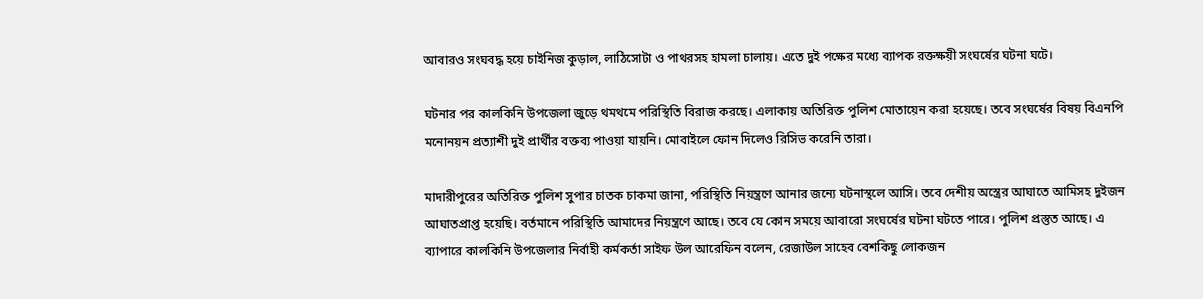আবারও সংঘবদ্ধ হয়ে চাইনিজ কুড়াল, লাঠিসোটা ও পাথরসহ হামলা চালায়। এতে দুই পক্ষের মধ্যে ব্যাপক রক্তক্ষয়ী সংঘর্ষের ঘটনা ঘটে।

ঘটনার পর কালকিনি উপজেলা জুড়ে থমথমে পরিস্থিতি বিরাজ করছে। এলাকায় অতিরিক্ত পুলিশ মোতায়েন করা হয়েছে। তবে সংঘর্ষের বিষয় বিএনপি মনোনয়ন প্রত্যাশী দুই প্রার্থীর বক্তব্য পাওয়া যায়নি। মোবাইলে ফোন দিলেও রিসিভ করেনি তারা।

মাদারীপুরের অতিরিক্ত পুলিশ সুপার চাতক চাকমা জানা, পরিস্থিতি নিয়ন্ত্রণে আনার জন্যে ঘটনাস্থলে আসি। তবে দেশীয় অস্ত্রের আঘাতে আমিসহ দুইজন আঘাতপ্রাপ্ত হয়েছি। বর্তমানে পরিস্থিতি আমাদের নিয়ন্ত্রণে আছে। তবে যে কোন সময়ে আবারো সংঘর্ষের ঘটনা ঘটতে পারে। পুলিশ প্রস্তুত আছে। এ ব্যাপারে কালকিনি উপজেলার নির্বাহী কর্মকর্তা সাইফ উল আরেফিন বলেন, রেজাউল সাহেব বেশকিছু লোকজন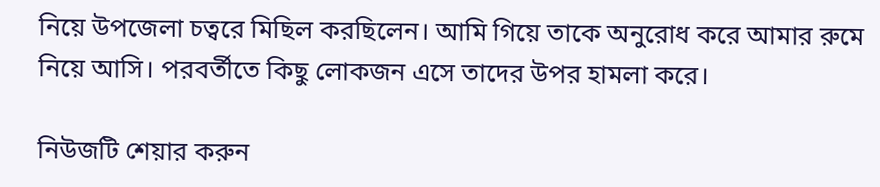নিয়ে উপজেলা চত্বরে মিছিল করছিলেন। আমি গিয়ে তাকে অনুরোধ করে আমার রুমে নিয়ে আসি। পরবর্তীতে কিছু লোকজন এসে তাদের উপর হামলা করে।

নিউজটি শেয়ার করুন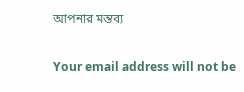আপনার মন্তব্য

Your email address will not be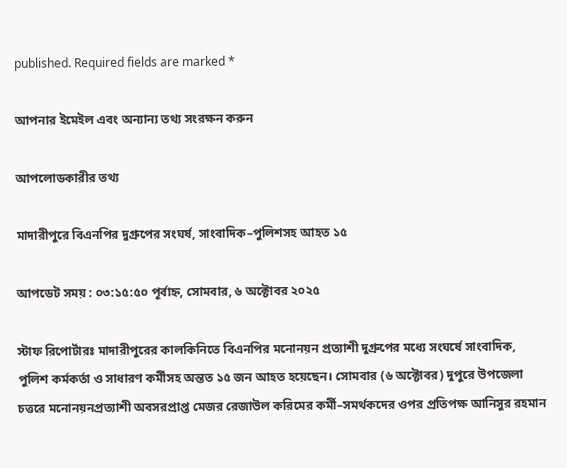published. Required fields are marked *

আপনার ইমেইল এবং অন্যান্য তথ্য সংরক্ষন করুন

আপলোডকারীর তথ্য

মাদারীপুরে বিএনপির দুগ্রুপের সংঘর্ষ, সাংবাদিক–পুলিশসহ আহত ১৫

আপডেট সময় : ০৩:১৫:৫০ পূর্বাহ্ন, সোমবার, ৬ অক্টোবর ২০২৫

স্টাফ রিপোর্টারঃ মাদারীপুরের কালকিনিতে বিএনপির মনোনয়ন প্রত্যাশী দুগ্রুপের মধ্যে সংঘর্ষে সাংবাদিক, পুলিশ কর্মকর্তা ও সাধারণ কর্মীসহ অন্তত ১৫ জন আহত হয়েছেন। সোমবার (৬ অক্টোবর) দুপুরে উপজেলা চত্তরে মনোনয়নপ্রত্যাশী অবসরপ্রাপ্ত মেজর রেজাউল করিমের কর্মী–সমর্থকদের ওপর প্রতিপক্ষ আনিসুর রহমান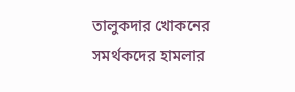তালুকদার খোকনের সমর্থকদের হামলার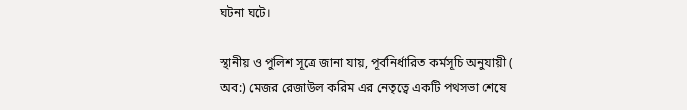ঘটনা ঘটে।

স্থানীয় ও পুলিশ সূত্রে জানা যায়, পূর্বনির্ধারিত কর্মসূচি অনুযায়ী ( অব:) মেজর রেজাউল করিম এর নেতৃত্বে একটি পথসভা শেষে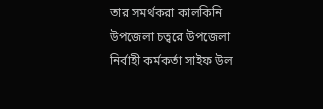তার সমর্থকরা কালকিনি উপজেলা চত্বরে উপজেলা নির্বাহী কর্মকর্তা সাইফ উল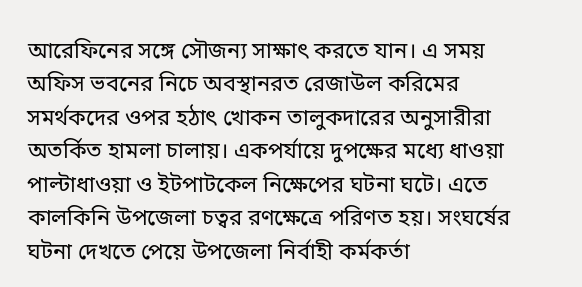আরেফিনের সঙ্গে সৌজন্য সাক্ষাৎ করতে যান। এ সময় অফিস ভবনের নিচে অবস্থানরত রেজাউল করিমের সমর্থকদের ওপর হঠাৎ খোকন তালুকদারের অনুসারীরা অতর্কিত হামলা চালায়। একপর্যায়ে দুপক্ষের মধ্যে ধাওয়া পাল্টাধাওয়া ও ইটপাটকেল নিক্ষেপের ঘটনা ঘটে। এতে কালকিনি উপজেলা চত্বর রণক্ষেত্রে পরিণত হয়। সংঘর্ষের ঘটনা দেখতে পেয়ে উপজেলা নির্বাহী কর্মকর্তা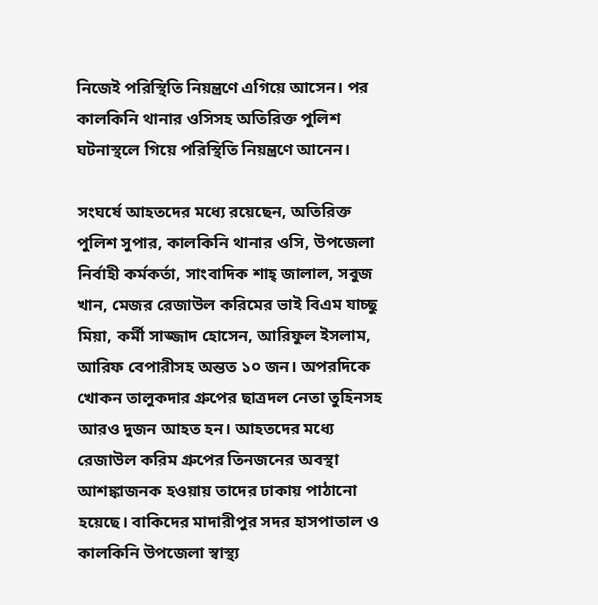নিজেই পরিস্থিতি নিয়ন্ত্রণে এগিয়ে আসেন। পর কালকিনি থানার ওসিসহ অতিরিক্ত পুলিশ ঘটনাস্থলে গিয়ে পরিস্থিতি নিয়ন্ত্রণে আনেন।

সংঘর্ষে আহতদের মধ্যে রয়েছেন, অতিরিক্ত পুলিশ সুপার, কালকিনি থানার ওসি, উপজেলা নির্বাহী কর্মকর্তা, সাংবাদিক শাহ্ জালাল, সবুজ খান, মেজর রেজাউল করিমের ভাই বিএম যাচ্ছু মিয়া, কর্মী সাজ্জাদ হোসেন, আরিফুল ইসলাম, আরিফ বেপারীসহ অন্তত ১০ জন। অপরদিকে খোকন তালুকদার গ্রুপের ছাত্রদল নেতা তুহিনসহ আরও দুজন আহত হন। আহতদের মধ্যে রেজাউল করিম গ্রুপের তিনজনের অবস্থা আশঙ্কাজনক হওয়ায় তাদের ঢাকায় পাঠানো হয়েছে। বাকিদের মাদারীপুর সদর হাসপাতাল ও কালকিনি উপজেলা স্বাস্থ্য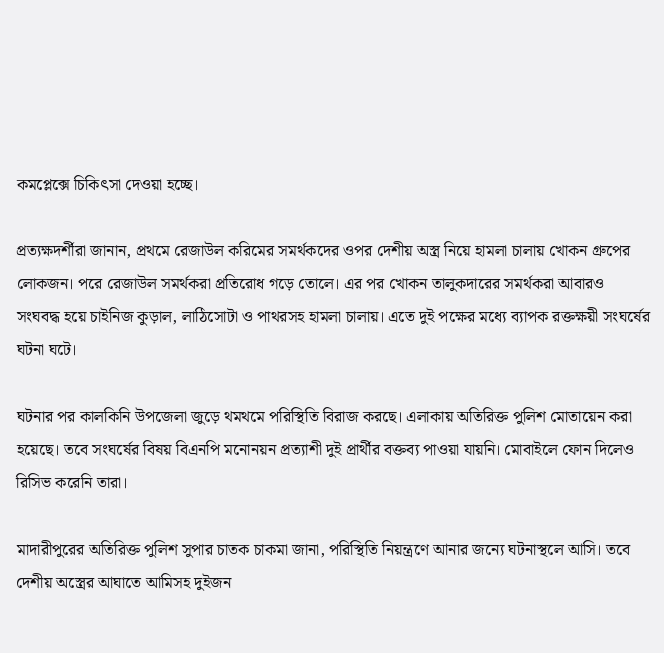কমপ্লেক্সে চিকিৎসা দেওয়া হচ্ছে।

প্রত্যক্ষদর্শীরা জানান, প্রথমে রেজাউল করিমের সমর্থকদের ওপর দেশীয় অস্ত্র নিয়ে হামলা চালায় খোকন গ্রুপের লোকজন। পরে রেজাউল সমর্থকরা প্রতিরোধ গড়ে তোলে। এর পর খোকন তালুকদারের সমর্থকরা আবারও সংঘবদ্ধ হয়ে চাইনিজ কুড়াল, লাঠিসোটা ও পাথরসহ হামলা চালায়। এতে দুই পক্ষের মধ্যে ব্যাপক রক্তক্ষয়ী সংঘর্ষের ঘটনা ঘটে।

ঘটনার পর কালকিনি উপজেলা জুড়ে থমথমে পরিস্থিতি বিরাজ করছে। এলাকায় অতিরিক্ত পুলিশ মোতায়েন করা হয়েছে। তবে সংঘর্ষের বিষয় বিএনপি মনোনয়ন প্রত্যাশী দুই প্রার্থীর বক্তব্য পাওয়া যায়নি। মোবাইলে ফোন দিলেও রিসিভ করেনি তারা।

মাদারীপুরের অতিরিক্ত পুলিশ সুপার চাতক চাকমা জানা, পরিস্থিতি নিয়ন্ত্রণে আনার জন্যে ঘটনাস্থলে আসি। তবে দেশীয় অস্ত্রের আঘাতে আমিসহ দুইজন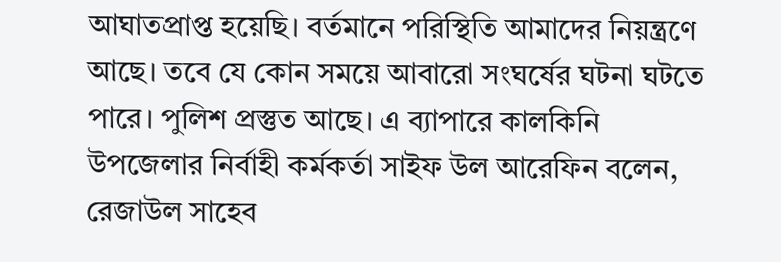আঘাতপ্রাপ্ত হয়েছি। বর্তমানে পরিস্থিতি আমাদের নিয়ন্ত্রণে আছে। তবে যে কোন সময়ে আবারো সংঘর্ষের ঘটনা ঘটতে পারে। পুলিশ প্রস্তুত আছে। এ ব্যাপারে কালকিনি উপজেলার নির্বাহী কর্মকর্তা সাইফ উল আরেফিন বলেন, রেজাউল সাহেব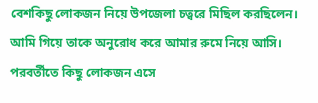বেশকিছু লোকজন নিয়ে উপজেলা চত্বরে মিছিল করছিলেন। আমি গিয়ে তাকে অনুরোধ করে আমার রুমে নিয়ে আসি। পরবর্তীতে কিছু লোকজন এসে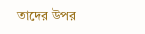তাদের উপর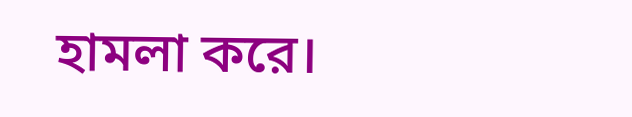হামলা করে।